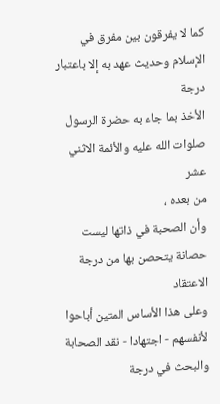كما لا يفرقون بين مفرق في الإسلام وحديث عهد به إلا باعتبار درجة
الأخذ بما جاء به حضرة الرسول صلوات الله عليه والأئمة الاثني عشر
من بعده ،
وأن الصحبة في ذاتها ليست حصانة يتحصن بها من درجة الاعتقاد
وعلى هذا الأساس المتين أباحوا لأنفسهم - اجتهادا - نقد الصحابة
والبحث في درجة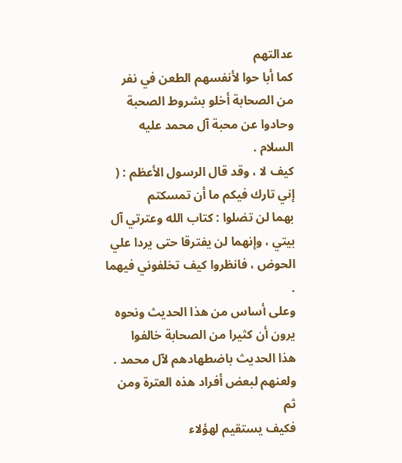عدالتهم
كما أبا حوا لأنفسهم الطعن في نفر من الصحابة أخلو بشروط الصحبة
وحادوا عن محبة آل محمد عليه السلام .
كيف لا ، وقد قال الرسول الأعظم : ( إني تارك فيكم ما أن تمسكتم
بهما لن تضلوا : كتاب الله وعترتي آل بيتي ، وإنهما لن يفترقا حتى يردا علي
الحوض ، فانظروا كيف تخلفوني فيهما .
وعلى أساس من هذا الحديث ونحوه يرون أن كثيرا من الصحابة خالفوا
هذا الحديث باضطهادهم لآل محمد .
ولعنهم لبعض أفراد هذه العترة ومن ثم
فكيف يستقيم لهؤلاء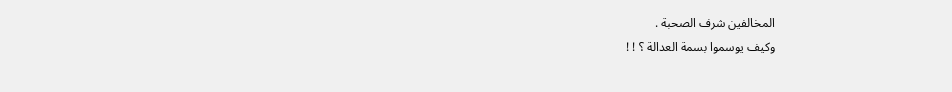المخالفين شرف الصحبة .
وكيف يوسموا بسمة العدالة ؟ ! !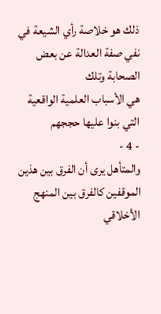ذلك هو خلاصة رأي الشيعة في نفي صفة العدالة عن بعض الصحابة وتلك
هي الأسباب العلمية الواقعية التي بنوا عليها حججهم
- 4 -
والمتأهل يرى أن الفرق بين هذين الموقفين كالفرق بين المنهج الأخلاقي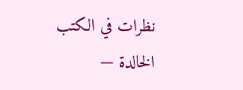نظرات في الكتب الخالدة —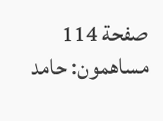صفحة 114
مساهمون: حامد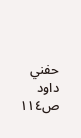حفني داود
ص١١٤